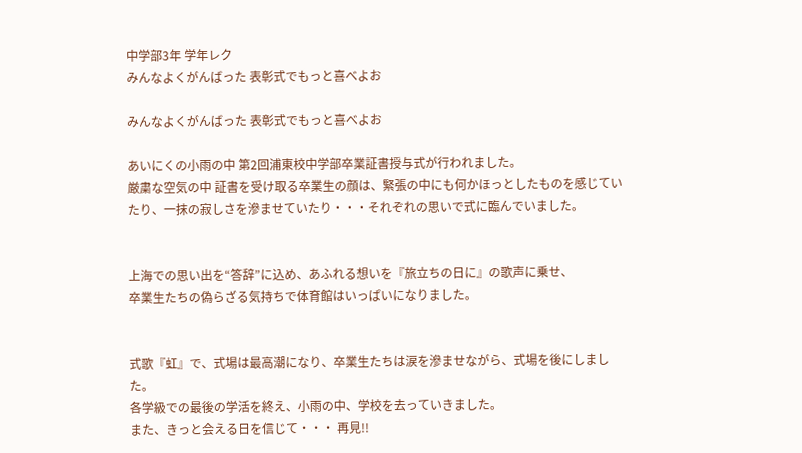中学部3年 学年レク
みんなよくがんばった 表彰式でもっと喜べよお

みんなよくがんばった 表彰式でもっと喜べよお

あいにくの小雨の中 第2回浦東校中学部卒業証書授与式が行われました。
厳粛な空気の中 証書を受け取る卒業生の顔は、緊張の中にも何かほっとしたものを感じていたり、一抹の寂しさを滲ませていたり・・・それぞれの思いで式に臨んでいました。


上海での思い出を“答辞”に込め、あふれる想いを『旅立ちの日に』の歌声に乗せ、
卒業生たちの偽らざる気持ちで体育館はいっぱいになりました。


式歌『虹』で、式場は最高潮になり、卒業生たちは涙を滲ませながら、式場を後にしました。
各学級での最後の学活を終え、小雨の中、学校を去っていきました。
また、きっと会える日を信じて・・・ 再見!!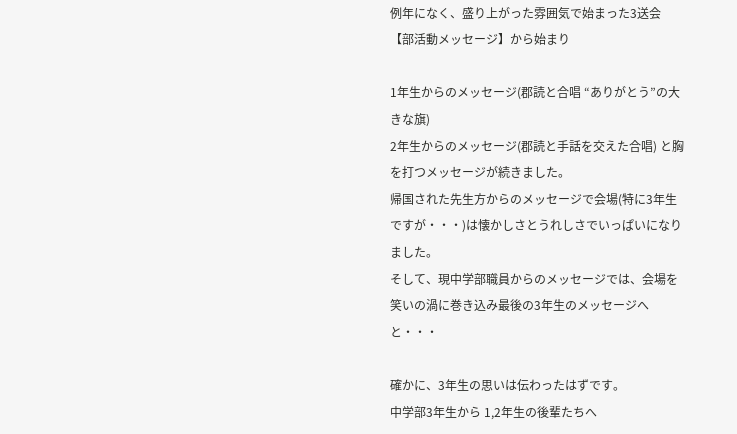例年になく、盛り上がった雰囲気で始まった3送会
【部活動メッセージ】から始まり

1年生からのメッセージ(郡読と合唱 “ありがとう”の大きな旗)
2年生からのメッセージ(郡読と手話を交えた合唱) と胸を打つメッセージが続きました。
帰国された先生方からのメッセージで会場(特に3年生ですが・・・)は懐かしさとうれしさでいっぱいになりました。
そして、現中学部職員からのメッセージでは、会場を笑いの渦に巻き込み最後の3年生のメッセージへと・・・

確かに、3年生の思いは伝わったはずです。
中学部3年生から 1,2年生の後輩たちへ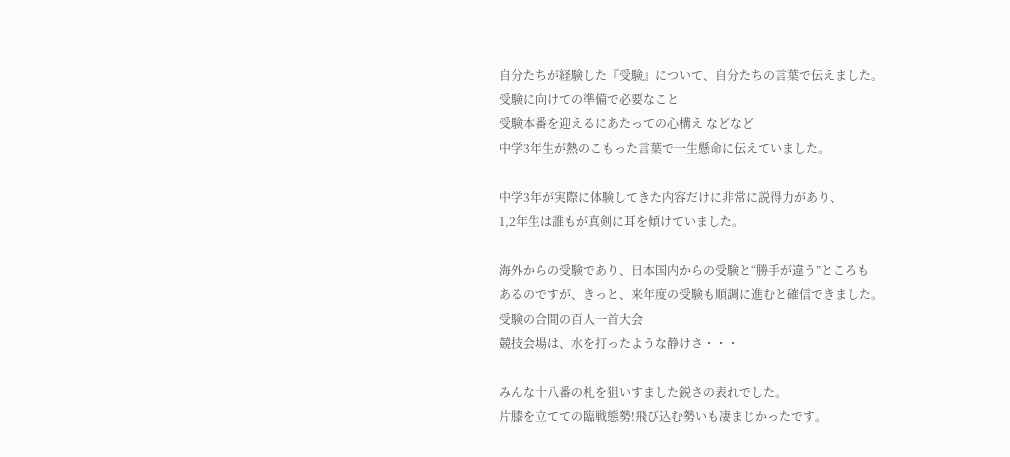自分たちが経験した『受験』について、自分たちの言葉で伝えました。
受験に向けての準備で必要なこと
受験本番を迎えるにあたっての心構え などなど
中学3年生が熱のこもった言葉で一生懸命に伝えていました。

中学3年が実際に体験してきた内容だけに非常に説得力があり、
1,2年生は誰もが真剣に耳を傾けていました。

海外からの受験であり、日本国内からの受験と“勝手が違う”ところも
あるのですが、きっと、来年度の受験も順調に進むと確信できました。
受験の合間の百人一首大会
競技会場は、水を打ったような静けさ・・・

みんな十八番の札を狙いすました鋭さの表れでした。
片膝を立てての臨戦態勢!飛び込む勢いも凄まじかったです。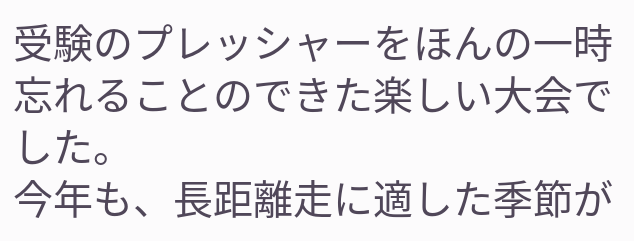受験のプレッシャーをほんの一時忘れることのできた楽しい大会でした。
今年も、長距離走に適した季節が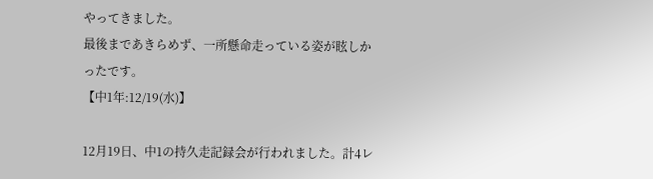やってきました。
最後まであきらめず、一所懸命走っている姿が眩しかったです。
【中1年:12/19(水)】

12月19日、中1の持久走記録会が行われました。計4レ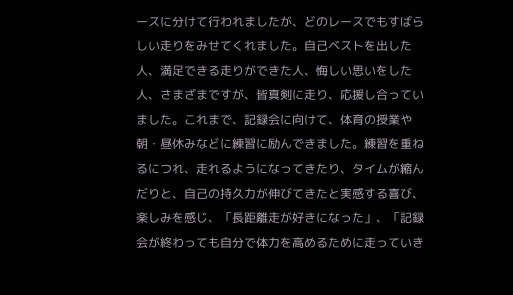ースに分けて行われましたが、どのレースでもすばらしい走りをみせてくれました。自己ベストを出した人、満足できる走りができた人、悔しい思いをした人、さまざまですが、皆真剣に走り、応援し合っていました。これまで、記録会に向けて、体育の授業や朝・昼休みなどに練習に励んできました。練習を重ねるにつれ、走れるようになってきたり、タイムが縮んだりと、自己の持久力が伸びてきたと実感する喜び、楽しみを感じ、「長距離走が好きになった」、「記録会が終わっても自分で体力を高めるために走っていき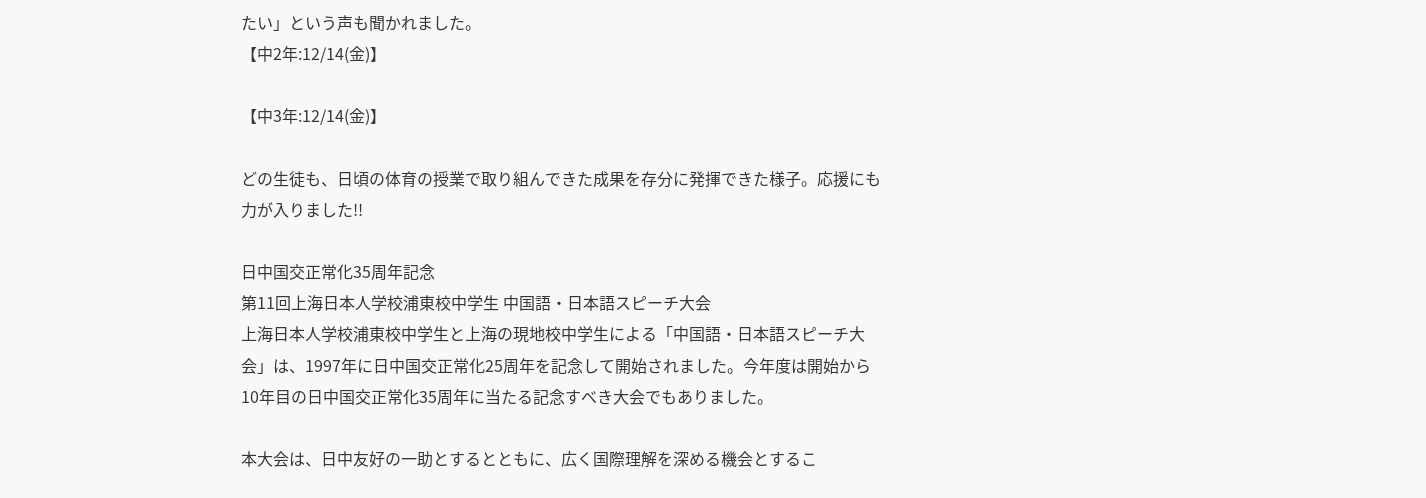たい」という声も聞かれました。
【中2年:12/14(金)】

【中3年:12/14(金)】

どの生徒も、日頃の体育の授業で取り組んできた成果を存分に発揮できた様子。応援にも力が入りました!!

日中国交正常化35周年記念
第11回上海日本人学校浦東校中学生 中国語・日本語スピーチ大会
上海日本人学校浦東校中学生と上海の現地校中学生による「中国語・日本語スピーチ大会」は、1997年に日中国交正常化25周年を記念して開始されました。今年度は開始から10年目の日中国交正常化35周年に当たる記念すべき大会でもありました。

本大会は、日中友好の一助とするとともに、広く国際理解を深める機会とするこ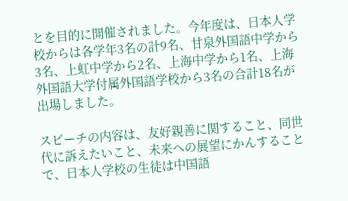とを目的に開催されました。今年度は、日本人学校からは各学年3名の計9名、甘泉外国語中学から3名、上虹中学から2名、上海中学から1名、上海外国語大学付属外国語学校から3名の合計18名が出場しました。

スピーチの内容は、友好親善に関すること、同世代に訴えたいこと、未来への展望にかんすることで、日本人学校の生徒は中国語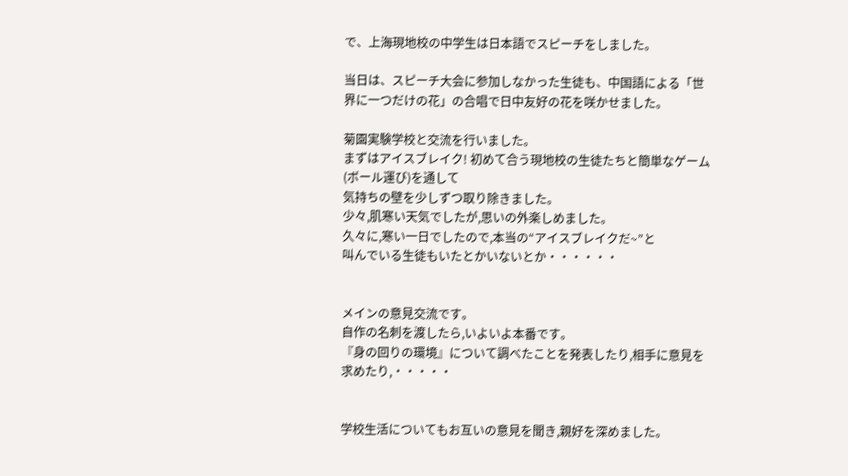で、上海現地校の中学生は日本語でスピーチをしました。

当日は、スピーチ大会に参加しなかった生徒も、中国語による「世界に一つだけの花」の合唱で日中友好の花を咲かせました。

菊園実験学校と交流を行いました。
まずはアイスブレイク! 初めて合う現地校の生徒たちと簡単なゲーム(ボール運び)を通して
気持ちの壁を少しずつ取り除きました。
少々,肌寒い天気でしたが,思いの外楽しめました。
久々に,寒い一日でしたので,本当の“アイスブレイクだ~”と
叫んでいる生徒もいたとかいないとか・・・・・・


メインの意見交流です。
自作の名刺を渡したら,いよいよ本番です。
『身の回りの環境』について調べたことを発表したり,相手に意見を求めたり,・・・・・


学校生活についてもお互いの意見を聞き,親好を深めました。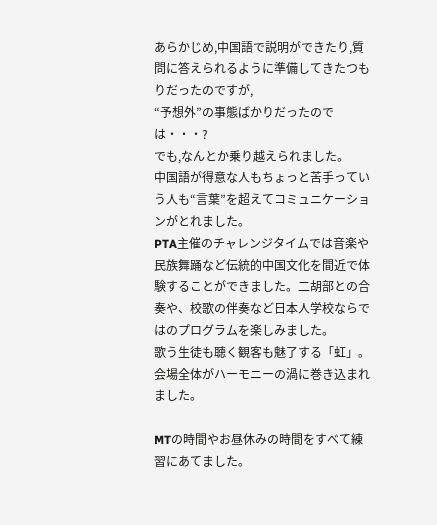あらかじめ,中国語で説明ができたり,質問に答えられるように準備してきたつもりだったのですが,
“予想外”の事態ばかりだったのでは・・・?
でも,なんとか乗り越えられました。
中国語が得意な人もちょっと苦手っていう人も“言葉”を超えてコミュニケーションがとれました。
PTA主催のチャレンジタイムでは音楽や民族舞踊など伝統的中国文化を間近で体験することができました。二胡部との合奏や、校歌の伴奏など日本人学校ならではのプログラムを楽しみました。
歌う生徒も聴く観客も魅了する「虹」。会場全体がハーモニーの渦に巻き込まれました。

MTの時間やお昼休みの時間をすべて練習にあてました。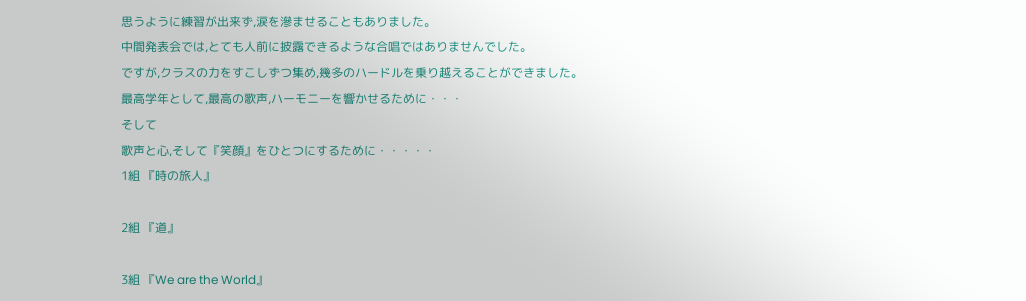思うように練習が出来ず,涙を滲ませることもありました。
中間発表会では,とても人前に披露できるような合唱ではありませんでした。
ですが,クラスの力をすこしずつ集め,幾多のハードルを乗り越えることができました。
最高学年として,最高の歌声,ハーモニーを響かせるために・・・
そして
歌声と心,そして『笑顔』をひとつにするために・・・・・
1組 『時の旅人』

2組 『道』

3組 『We are the World』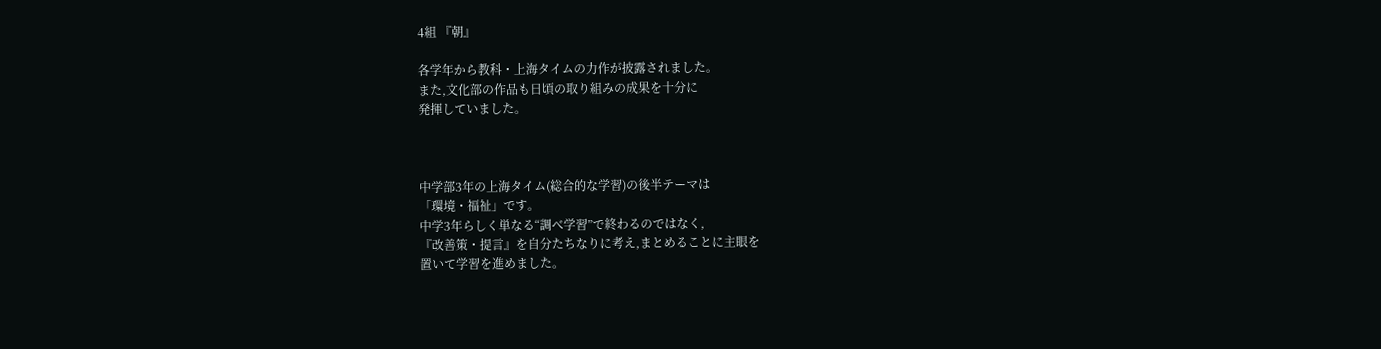4組 『朝』

各学年から教科・上海タイムの力作が披露されました。
また,文化部の作品も日頃の取り組みの成果を十分に
発揮していました。



中学部3年の上海タイム(総合的な学習)の後半テーマは
「環境・福祉」です。
中学3年らしく単なる“調べ学習”で終わるのではなく,
『改善策・提言』を自分たちなりに考え,まとめることに主眼を
置いて学習を進めました。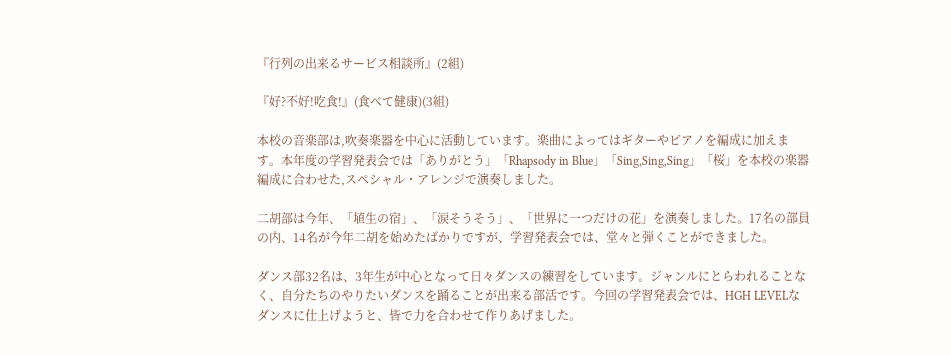『行列の出来るサービス相談所』(2組)

『好?不好!吃食!』(食べて健康)(3組)

本校の音楽部は,吹奏楽器を中心に活動しています。楽曲によってはギターやピアノを編成に加えます。本年度の学習発表会では「ありがとう」「Rhapsody in Blue」「Sing,Sing,Sing」「桜」を本校の楽器編成に合わせた,スペシャル・アレンジで演奏しました。

二胡部は今年、「埴生の宿」、「涙そうそう」、「世界に一つだけの花」を演奏しました。17名の部員の内、14名が今年二胡を始めたばかりですが、学習発表会では、堂々と弾くことができました。

ダンス部32名は、3年生が中心となって日々ダンスの練習をしています。ジャンルにとらわれることなく、自分たちのやりたいダンスを踊ることが出来る部活です。今回の学習発表会では、HGH LEVELなダンスに仕上げようと、皆で力を合わせて作りあげました。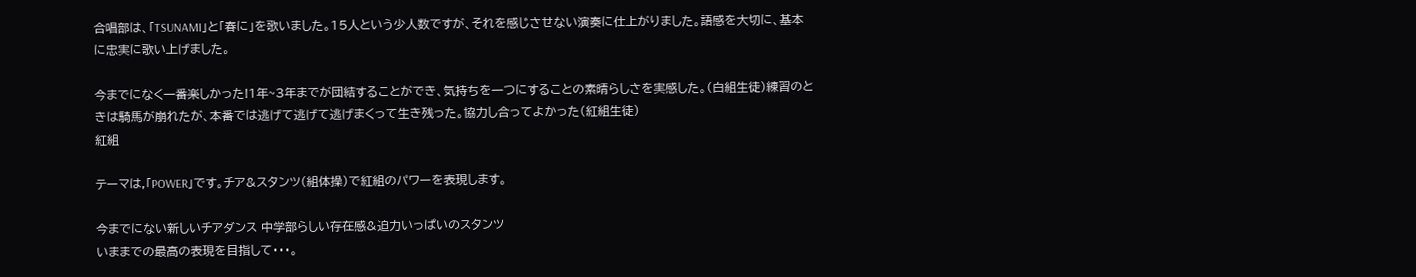合唱部は、「TSUNAMI」と「春に」を歌いました。15人という少人数ですが、それを感じさせない演奏に仕上がりました。語感を大切に、基本に忠実に歌い上げました。

今までになく一番楽しかった!1年~3年までが団結することができ、気持ちを一つにすることの素晴らしさを実感した。(白組生徒)練習のときは騎馬が崩れたが、本番では逃げて逃げて逃げまくって生き残った。協力し合ってよかった(紅組生徒)
紅組

テーマは,「POWER」です。チア&スタンツ(組体操)で紅組のパワーを表現します。

今までにない新しいチアダンス 中学部らしい存在感&迫力いっぱいのスタンツ
いままでの最高の表現を目指して・・・。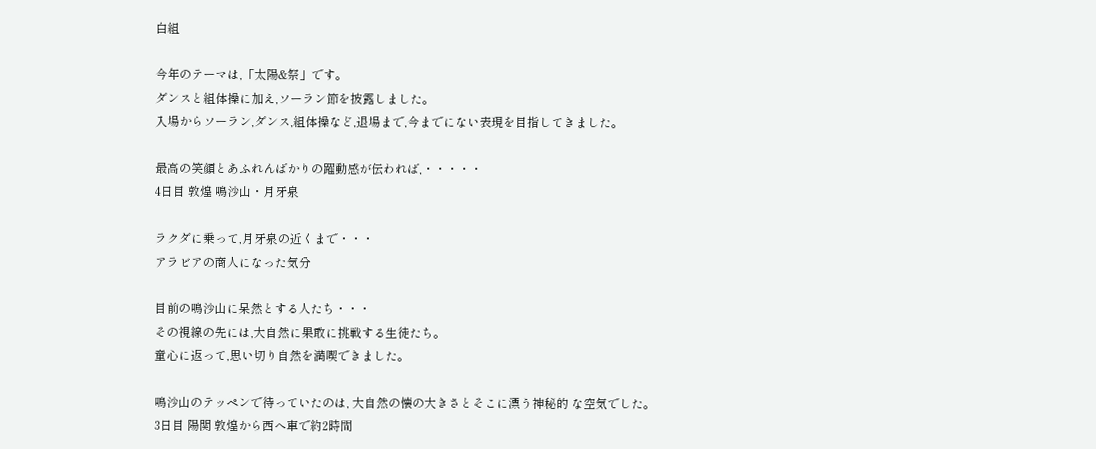白組

今年のテーマは,「太陽&祭」です。
ダンスと組体操に加え,ソーラン節を披露しました。
入場からソーラン,ダンス,組体操など,退場まで,今までにない表現を目指してきました。

最高の笑顔とあふれんばかりの躍動感が伝われば,・・・・・
4日目 敦煌 鳴沙山・月牙泉

ラクダに乗って,月牙泉の近くまで・・・
アラビアの商人になった気分

目前の鳴沙山に呆然とする人たち・・・
その視線の先には,大自然に果敢に挑戦する生徒たち。
童心に返って,思い切り自然を満喫できました。

鳴沙山のテッペンで待っていたのは, 大自然の懐の大きさとそこに漂う神秘的 な空気でした。
3日目 陽関 敦煌から西へ車で約2時間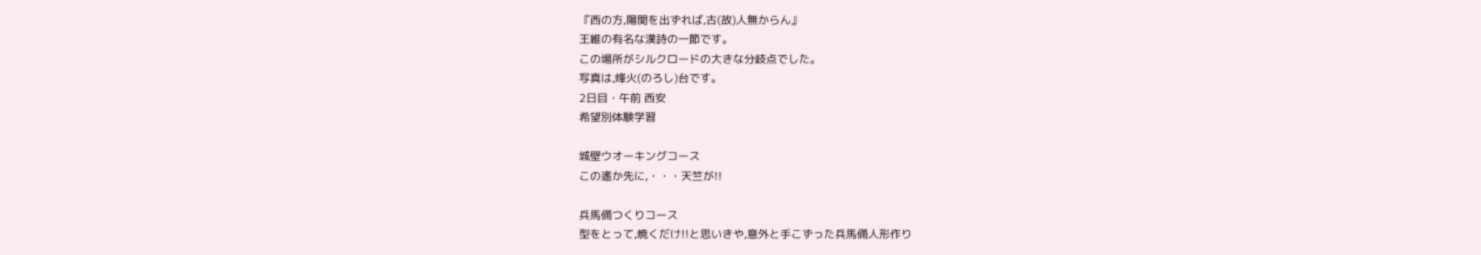『西の方,陽関を出ずれば,古(故)人無からん』
王維の有名な漢詩の一節です。
この場所がシルクロードの大きな分岐点でした。
写真は,烽火(のろし)台です。
2日目・午前 西安
希望別体験学習

城壁ウオーキングコース
この遙か先に,・・・天竺が!!

兵馬俑つくりコース
型をとって,焼くだけ!!と思いきや,意外と手こずった兵馬俑人形作り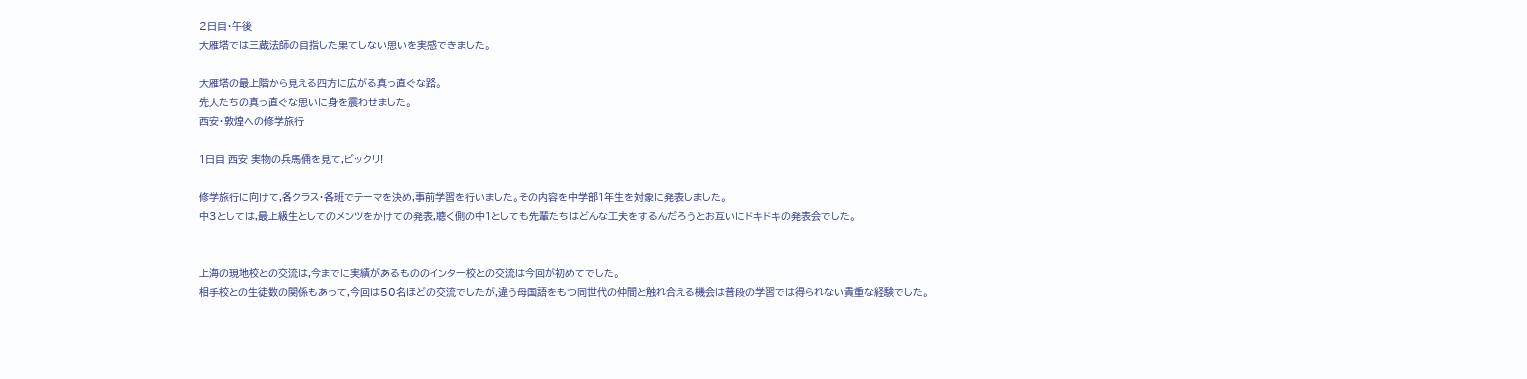2日目・午後
大雁塔では三蔵法師の目指した果てしない思いを実感できました。

大雁塔の最上階から見える四方に広がる真っ直ぐな路。
先人たちの真っ直ぐな思いに身を震わせました。
西安・敦煌への修学旅行

1日目 西安 実物の兵馬俑を見て,ビックリ!

修学旅行に向けて,各クラス・各班でテーマを決め,事前学習を行いました。その内容を中学部1年生を対象に発表しました。
中3としては,最上級生としてのメンツをかけての発表,聴く側の中1としても先輩たちはどんな工夫をするんだろうとお互いにドキドキの発表会でした。


上海の現地校との交流は,今までに実績があるもののインター校との交流は今回が初めてでした。
相手校との生徒数の関係もあって,今回は50名ほどの交流でしたが,違う母国語をもつ同世代の仲間と触れ合える機会は普段の学習では得られない貴重な経験でした。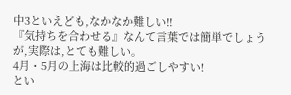中3といえども,なかなか難しい!!
『気持ちを合わせる』なんて言葉では簡単でしょうが,実際は,とても難しい。
4月・5月の上海は比較的過ごしやすい!
とい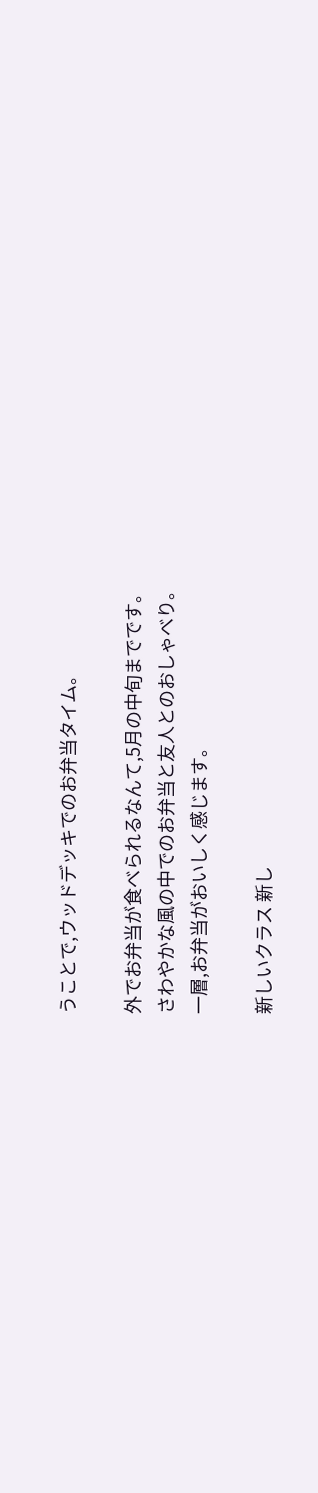うことで,ウッドデッキでのお弁当タイム。

外でお弁当が食べられるなんて,5月の中旬までです。
さわやかな風の中でのお弁当と友人とのおしゃべり。
一層,お弁当がおいしく感じます。

新しいクラス 新し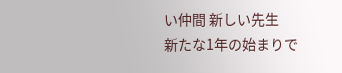い仲間 新しい先生
新たな1年の始まりで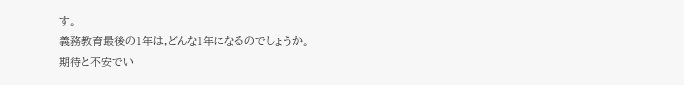す。
義務教育最後の1年は,どんな1年になるのでしょうか。
期待と不安でい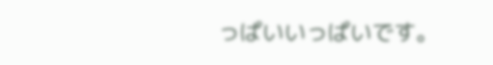っぱいいっぱいです。